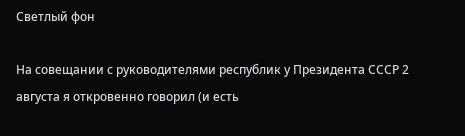Светлый фон

На совещании с руководителями республик у Президента СССР 2 августа я откровенно говорил (и есть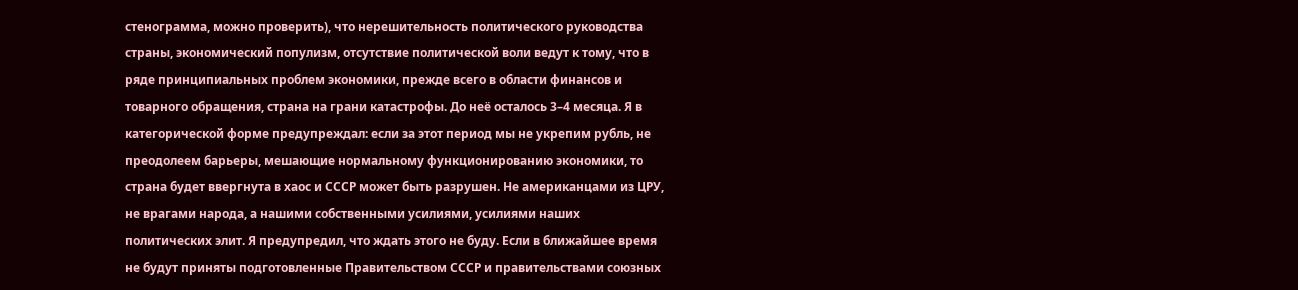стенограмма, можно проверить), что нерешительность политического руководства страны, экономический популизм, отсутствие политической воли ведут к тому, что в ряде принципиальных проблем экономики, прежде всего в области финансов и товарного обращения, страна на грани катастрофы. До неё осталось 3–4 месяца. Я в категорической форме предупреждал: если за этот период мы не укрепим рубль, не преодолеем барьеры, мешающие нормальному функционированию экономики, то страна будет ввергнута в хаос и СССР может быть разрушен. Не американцами из ЦРУ, не врагами народа, а нашими собственными усилиями, усилиями наших политических элит. Я предупредил, что ждать этого не буду. Если в ближайшее время не будут приняты подготовленные Правительством СССР и правительствами союзных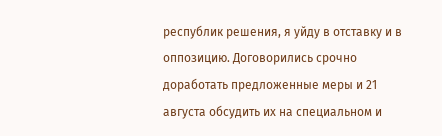республик решения, я уйду в отставку и в оппозицию. Договорились срочно доработать предложенные меры и 21 августа обсудить их на специальном и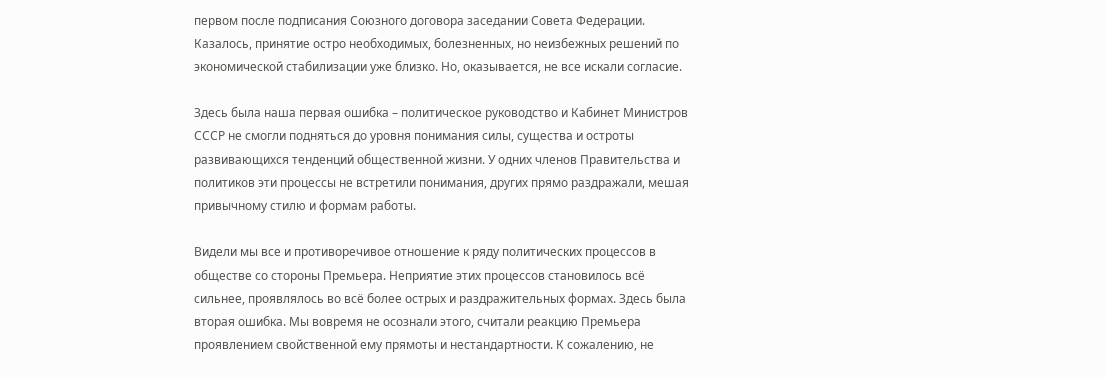первом после подписания Союзного договора заседании Совета Федерации. Казалось, принятие остро необходимых, болезненных, но неизбежных решений по экономической стабилизации уже близко. Но, оказывается, не все искали согласие.

Здесь была наша первая ошибка – политическое руководство и Кабинет Министров СССР не смогли подняться до уровня понимания силы, существа и остроты развивающихся тенденций общественной жизни. У одних членов Правительства и политиков эти процессы не встретили понимания, других прямо раздражали, мешая привычному стилю и формам работы.

Видели мы все и противоречивое отношение к ряду политических процессов в обществе со стороны Премьера. Неприятие этих процессов становилось всё сильнее, проявлялось во всё более острых и раздражительных формах. Здесь была вторая ошибка. Мы вовремя не осознали этого, считали реакцию Премьера проявлением свойственной ему прямоты и нестандартности. К сожалению, не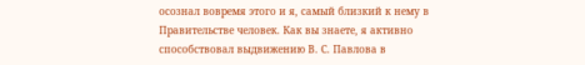осознал вовремя этого и я, самый близкий к нему в Правительстве человек. Как вы знаете, я активно способствовал выдвижению В. С. Павлова в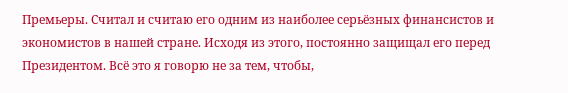Премьеры. Считал и считаю его одним из наиболее серьёзных финансистов и экономистов в нашей стране. Исходя из этого, постоянно защищал его перед Президентом. Всё это я говорю не за тем, чтобы,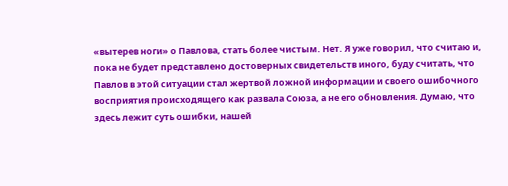«вытерев ноги» о Павлова, стать более чистым. Нет. Я уже говорил, что считаю и, пока не будет представлено достоверных свидетельств иного, буду считать, что Павлов в этой ситуации стал жертвой ложной информации и своего ошибочного восприятия происходящего как развала Союза, а не его обновления. Думаю, что здесь лежит суть ошибки, нашей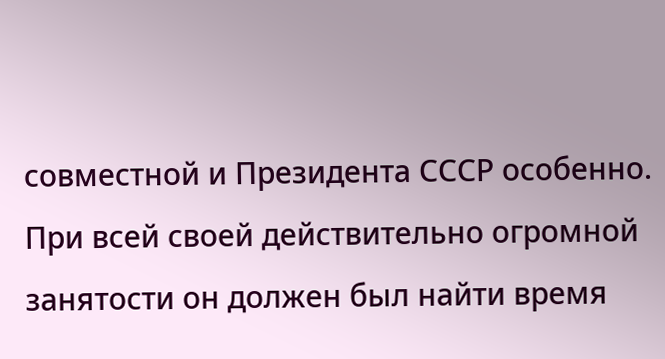совместной и Президента СССР особенно. При всей своей действительно огромной занятости он должен был найти время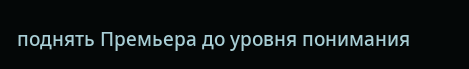поднять Премьера до уровня понимания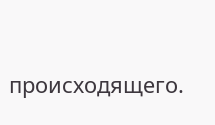происходящего.